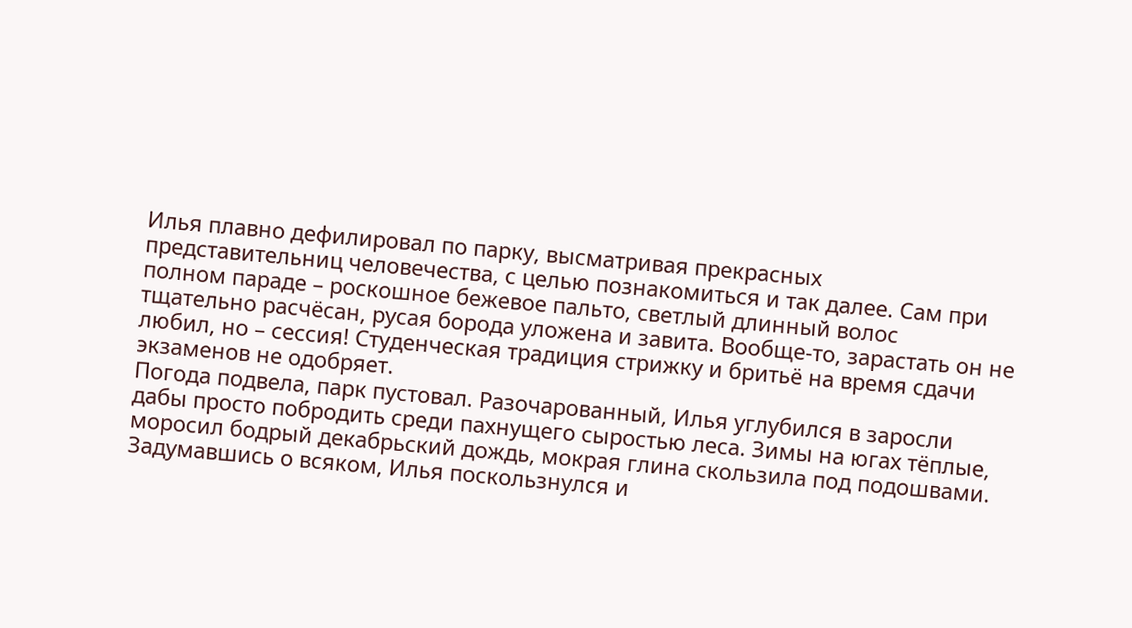Илья плавно дефилировал по парку, высматривая прекрасных представительниц человечества, с целью познакомиться и так далее. Сам при полном параде – роскошное бежевое пальто, светлый длинный волос тщательно расчёсан, русая борода уложена и завита. Вообще-то, зарастать он не любил, но – сессия! Студенческая традиция стрижку и бритьё на время сдачи экзаменов не одобряет.
Погода подвела, парк пустовал. Разочарованный, Илья углубился в заросли дабы просто побродить среди пахнущего сыростью леса. Зимы на югах тёплые, моросил бодрый декабрьский дождь, мокрая глина скользила под подошвами. Задумавшись о всяком, Илья поскользнулся и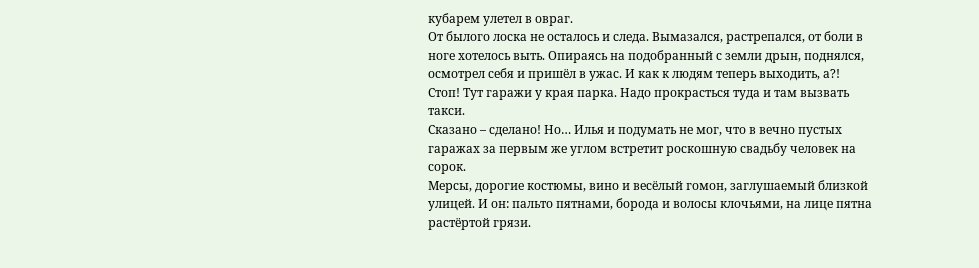кубарем улетел в овраг.
От былого лоска не осталось и следа. Вымазался, растрепался, от боли в ноге хотелось выть. Опираясь на подобранный с земли дрын, поднялся, осмотрел себя и пришёл в ужас. И как к людям теперь выходить, а?!
Стоп! Тут гаражи у края парка. Надо прокрасться туда и там вызвать такси.
Сказано – сделано! Но… Илья и подумать не мог, что в вечно пустых гаражах за первым же углом встретит роскошную свадьбу человек на сорок.
Мерсы, дорогие костюмы, вино и весёлый гомон, заглушаемый близкой улицей. И он: пальто пятнами, борода и волосы клочьями, на лице пятна растёртой грязи.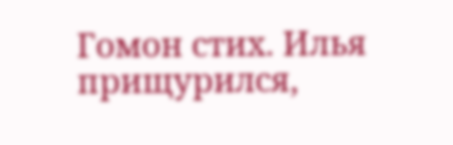Гомон стих. Илья прищурился,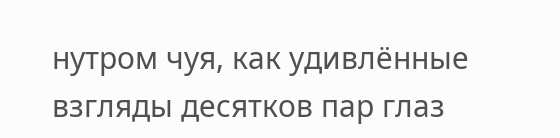нутром чуя, как удивлённые взгляды десятков пар глаз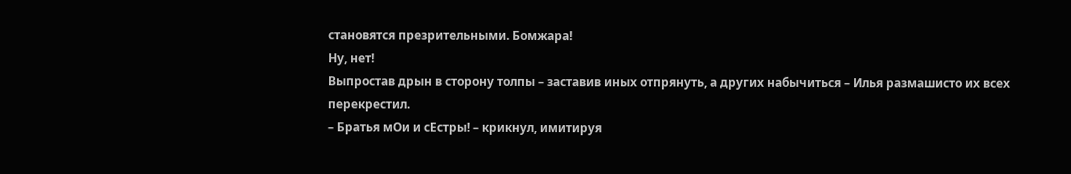становятся презрительными. Бомжара!
Ну, нет!
Выпростав дрын в сторону толпы – заставив иных отпрянуть, а других набычиться – Илья размашисто их всех перекрестил.
– Братья мОи и сЕстры! – крикнул, имитируя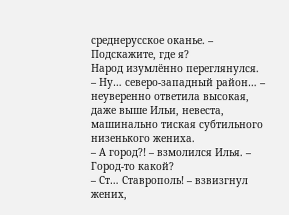среднерусское оканье. – Подскажите, где я?
Народ изумлённо переглянулся.
– Ну… северо-западный район… – неуверенно ответила высокая, даже выше Ильи, невеста, машинально тиская субтильного низенького жениха.
– А город?! – взмолился Илья. – Город-то какой?
– Ст… Ставрополь! – взвизгнул жених,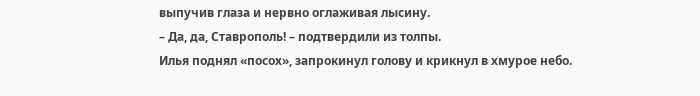выпучив глаза и нервно оглаживая лысину.
– Да, да, Ставрополь! – подтвердили из толпы.
Илья поднял «посох», запрокинул голову и крикнул в хмурое небо.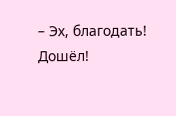– Эх, благодать! Дошёл!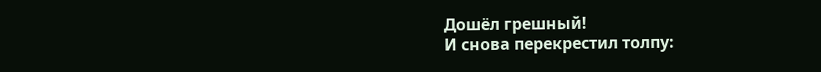Дошёл грешный!
И снова перекрестил толпу: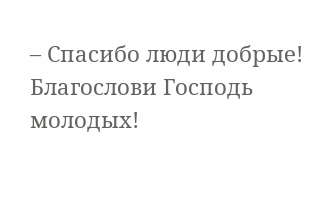– Спасибо люди добрые! Благослови Господь молодых!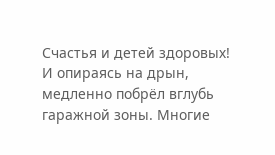Счастья и детей здоровых!
И опираясь на дрын, медленно побрёл вглубь гаражной зоны. Многие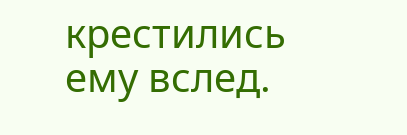крестились ему вслед.